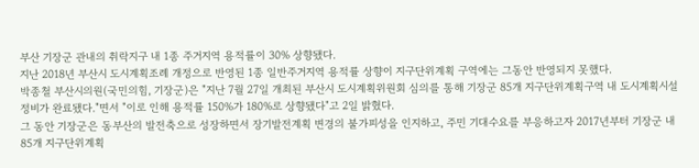부산 기장군 관내의 취락지구 내 1종 주거지역 용적률이 30% 상향됐다.
지난 2018년 부산시 도시계획조례 개정으로 반영된 1종 일반주거지역 용적률 상향이 지구단위계획 구역에는 그동안 반영되지 못했다.
박종철 부산시의원(국민의힘, 기장군)은 "지난 7월 27일 개최된 부산시 도시계획위원회 심의를 통해 기장군 85개 지구단위계획구역 내 도시계획시설 정비가 완료됐다."면서 "이로 인해 용적률 150%가 180%로 상향됐다"고 2일 밝혔다.
그 동안 기장군은 동부산의 발전축으로 성장하면서 장기발전계획 변경의 불가피성을 인지하고, 주민 기대수요를 부응하고자 2017년부터 기장군 내 85개 지구단위계획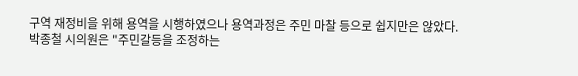구역 재정비을 위해 용역을 시행하였으나 용역과정은 주민 마찰 등으로 쉽지만은 않았다.
박종철 시의원은 "주민갈등을 조정하는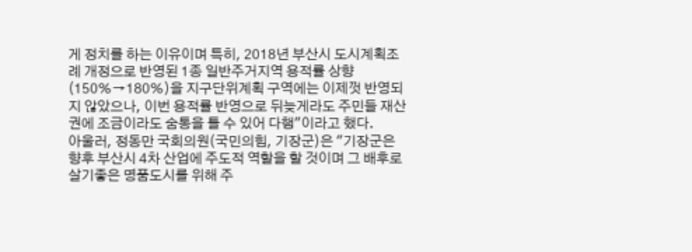게 정치를 하는 이유이며 특히, 2018년 부산시 도시계획조례 개정으로 반영된 1종 일반주거지역 용적률 상향(150%→180%)을 지구단위계획 구역에는 이제껏 반영되지 않았으나, 이번 용적률 반영으로 뒤늦게라도 주민들 재산권에 조금이라도 숨통을 틀 수 있어 다행"이라고 했다.
아울러, 정동만 국회의원(국민의힘, 기장군)은 "기장군은 향후 부산시 4차 산업에 주도적 역할을 할 것이며 그 배후로 살기좋은 명품도시를 위해 주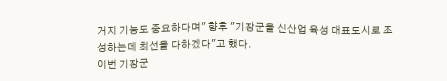거지 기능도 중요하다며" 향후 "기장군을 신산업 육성 대표도시로 조성하는데 최선을 다하겠다"고 했다.
이번 기장군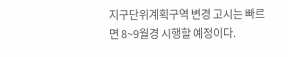지구단위계획구역 변경 고시는 빠르면 8~9월경 시행할 예정이다.